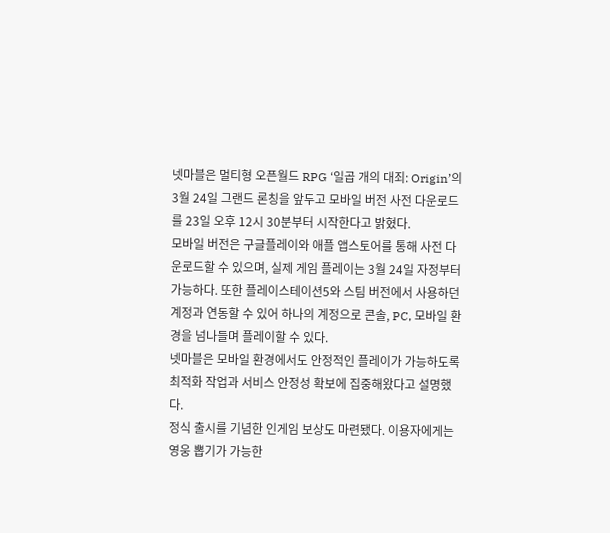넷마블은 멀티형 오픈월드 RPG ‘일곱 개의 대죄: Origin’의 3월 24일 그랜드 론칭을 앞두고 모바일 버전 사전 다운로드를 23일 오후 12시 30분부터 시작한다고 밝혔다.
모바일 버전은 구글플레이와 애플 앱스토어를 통해 사전 다운로드할 수 있으며, 실제 게임 플레이는 3월 24일 자정부터 가능하다. 또한 플레이스테이션5와 스팀 버전에서 사용하던 계정과 연동할 수 있어 하나의 계정으로 콘솔, PC, 모바일 환경을 넘나들며 플레이할 수 있다.
넷마블은 모바일 환경에서도 안정적인 플레이가 가능하도록 최적화 작업과 서비스 안정성 확보에 집중해왔다고 설명했다.
정식 출시를 기념한 인게임 보상도 마련됐다. 이용자에게는 영웅 뽑기가 가능한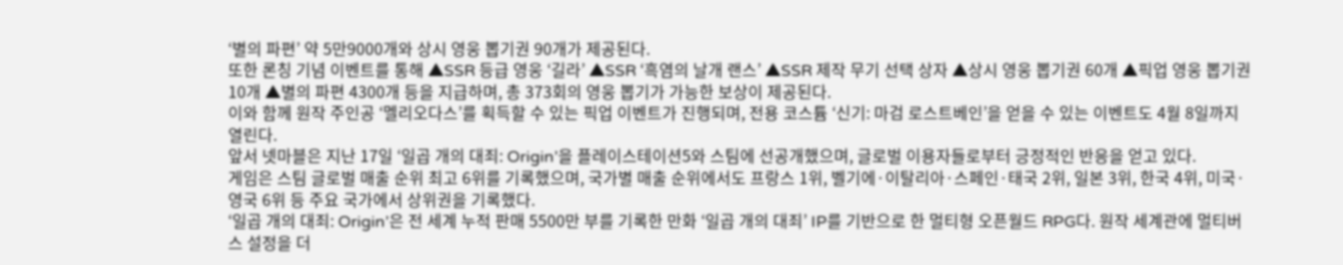‘별의 파편’ 약 5만9000개와 상시 영웅 뽑기권 90개가 제공된다.
또한 론칭 기념 이벤트를 통해 ▲SSR 등급 영웅 ‘길라’ ▲SSR ‘흑염의 날개 랜스’ ▲SSR 제작 무기 선택 상자 ▲상시 영웅 뽑기권 60개 ▲픽업 영웅 뽑기권 10개 ▲별의 파편 4300개 등을 지급하며, 총 373회의 영웅 뽑기가 가능한 보상이 제공된다.
이와 함께 원작 주인공 ‘멜리오다스’를 획득할 수 있는 픽업 이벤트가 진행되며, 전용 코스튬 ‘신기: 마검 로스트베인’을 얻을 수 있는 이벤트도 4월 8일까지 열린다.
앞서 넷마블은 지난 17일 ‘일곱 개의 대죄: Origin’을 플레이스테이션5와 스팀에 선공개했으며, 글로벌 이용자들로부터 긍정적인 반응을 얻고 있다.
게임은 스팀 글로벌 매출 순위 최고 6위를 기록했으며, 국가별 매출 순위에서도 프랑스 1위, 벨기에·이탈리아·스페인·태국 2위, 일본 3위, 한국 4위, 미국·영국 6위 등 주요 국가에서 상위권을 기록했다.
‘일곱 개의 대죄: Origin’은 전 세계 누적 판매 5500만 부를 기록한 만화 ‘일곱 개의 대죄’ IP를 기반으로 한 멀티형 오픈월드 RPG다. 원작 세계관에 멀티버스 설정을 더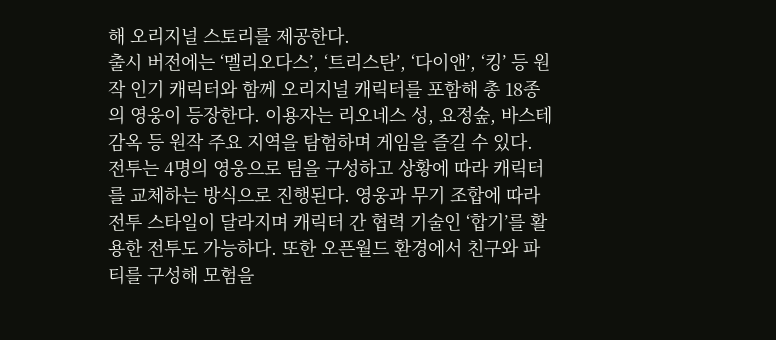해 오리지널 스토리를 제공한다.
출시 버전에는 ‘멜리오다스’, ‘트리스탄’, ‘다이앤’, ‘킹’ 등 원작 인기 캐릭터와 함께 오리지널 캐릭터를 포함해 총 18종의 영웅이 등장한다. 이용자는 리오네스 성, 요정숲, 바스테 감옥 등 원작 주요 지역을 탐험하며 게임을 즐길 수 있다.
전투는 4명의 영웅으로 팀을 구성하고 상황에 따라 캐릭터를 교체하는 방식으로 진행된다. 영웅과 무기 조합에 따라 전투 스타일이 달라지며 캐릭터 간 협력 기술인 ‘합기’를 활용한 전투도 가능하다. 또한 오픈월드 환경에서 친구와 파티를 구성해 모험을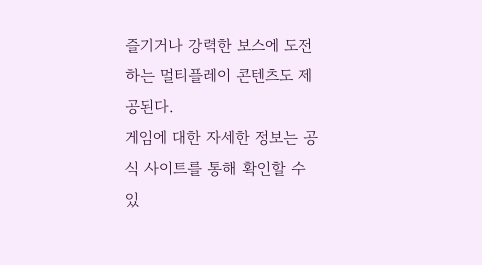즐기거나 강력한 보스에 도전하는 멀티플레이 콘텐츠도 제공된다.
게임에 대한 자세한 정보는 공식 사이트를 통해 확인할 수 있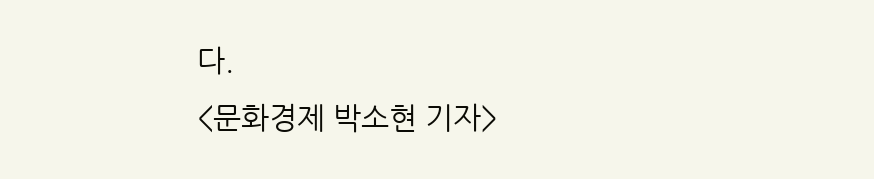다.
<문화경제 박소현 기자>